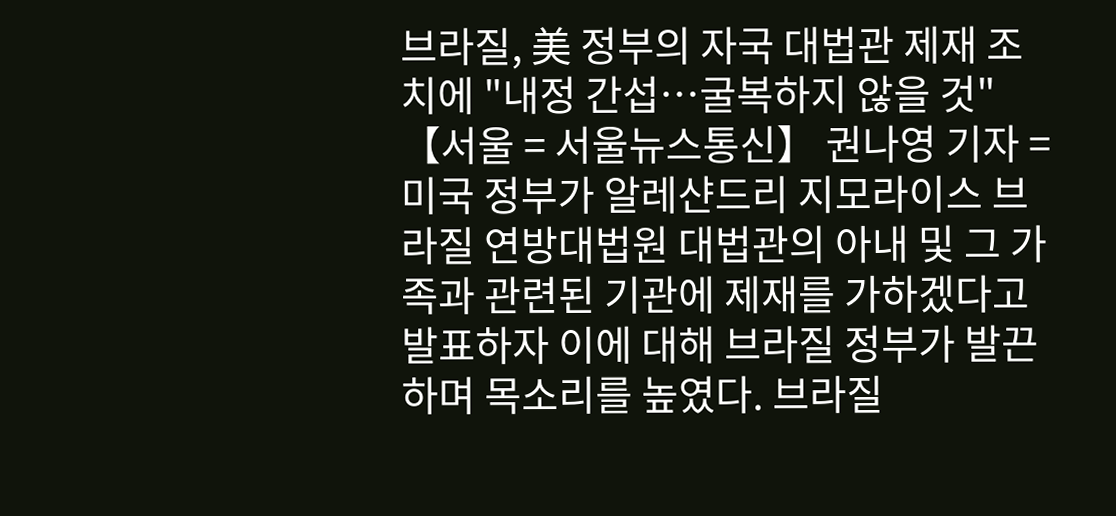브라질, 美 정부의 자국 대법관 제재 조치에 "내정 간섭…굴복하지 않을 것"
【서울 = 서울뉴스통신】 권나영 기자 = 미국 정부가 알레샨드리 지모라이스 브라질 연방대법원 대법관의 아내 및 그 가족과 관련된 기관에 제재를 가하겠다고 발표하자 이에 대해 브라질 정부가 발끈하며 목소리를 높였다. 브라질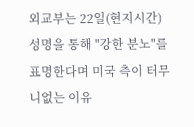외교부는 22일(현지시간) 성명을 통해 "강한 분노"를 표명한다며 미국 측이 터무니없는 이유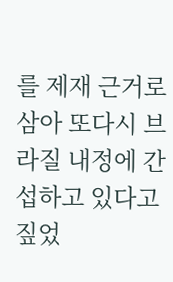를 제재 근거로 삼아 또다시 브라질 내정에 간섭하고 있다고 짚었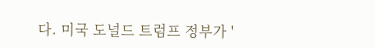다. 미국 도널드 트럼프 정부가 '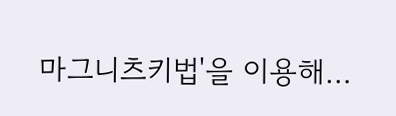마그니츠키법'을 이용해…